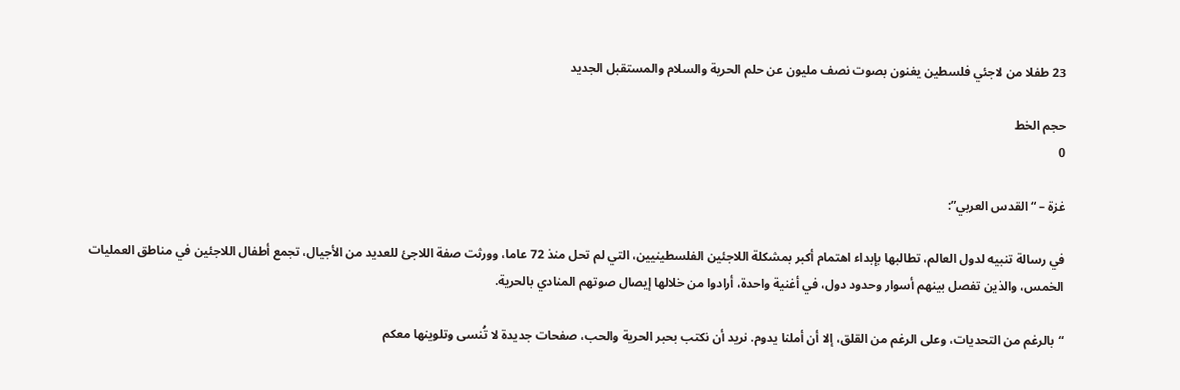23 طفلا من لاجئي فلسطين يغنون بصوت نصف مليون عن حلم الحرية والسلام والمستقبل الجديد

حجم الخط
0

غزة – “القدس العربي”:

في رسالة تنبيه لدول العالم، تطالبها بإبداء اهتمام أكبر بمشكلة اللاجئين الفلسطينيين، التي لم تحل منذ 72 عاما، وورثت صفة اللاجئ للعديد من الأجيال، تجمع أطفال اللاجئين في مناطق العمليات الخمس، والذين تفصل بينهم أسوار وحدود دول، في أغنية واحدة، أرادوا من خلالها إيصال صوتهم المنادي بالحرية.

“بالرغم من التحديات، وعلى الرغم من القلق، إلا أن أملنا يدوم. نريد أن نكتب بحبر الحرية والحب، صفحات جديدة لا تُنسى وتلوينها معكم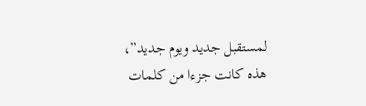لمستقبل جديد ويوم جديد”، هذه كانت جزءا من كلمات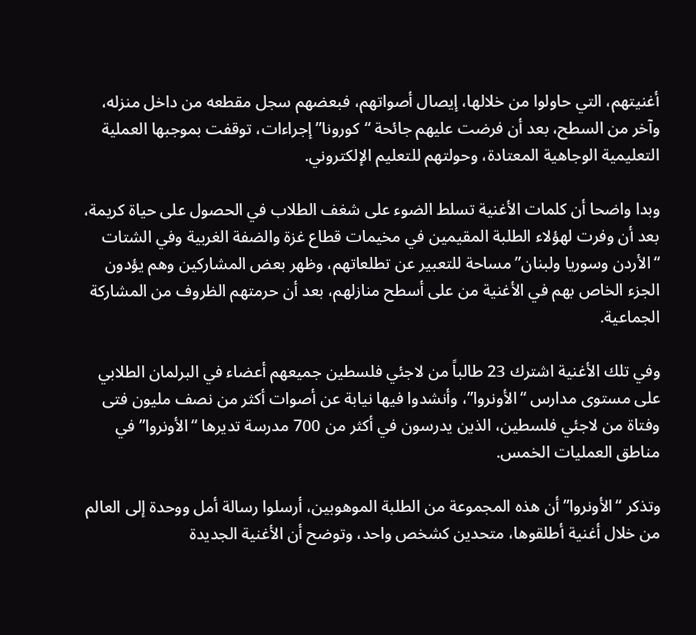أغنيتهم، التي حاولوا من خلالها، إيصال أصواتهم، فبعضهم سجل مقطعه من داخل منزله، وآخر من السطح، بعد أن فرضت عليهم جائحة “كورونا” إجراءات، توقفت بموجبها العملية التعليمية الوجاهية المعتادة، وحولتهم للتعليم الإلكتروني.

وبدا واضحا أن كلمات الأغنية تسلط الضوء على شغف الطلاب في الحصول على حياة كريمة، بعد أن وفرت لهؤلاء الطلبة المقيمين في مخيمات قطاع غزة والضفة الغربية وفي الشتات “الأردن وسوريا ولبنان” مساحة للتعبير عن تطلعاتهم، وظهر بعض المشاركين وهم يؤدون الجزء الخاص بهم في الأغنية من على أسطح منازلهم، بعد أن حرمتهم الظروف من المشاركة الجماعية.

وفي تلك الأغنية اشترك 23 طالباً من لاجئي فلسطين جميعهم أعضاء في البرلمان الطلابي على مستوى مدارس “الأونروا”، وأنشدوا فيها نيابة عن أصوات أكثر من نصف مليون فتى وفتاة من لاجئي فلسطين، الذين يدرسون في أكثر من 700 مدرسة تديرها “الأونروا” في مناطق العمليات الخمس.

وتذكر “الأونروا” أن هذه المجموعة من الطلبة الموهوبين، أرسلوا رسالة أمل ووحدة إلى العالم من خلال أغنية أطلقوها، متحدين كشخص واحد، وتوضح أن الأغنية الجديدة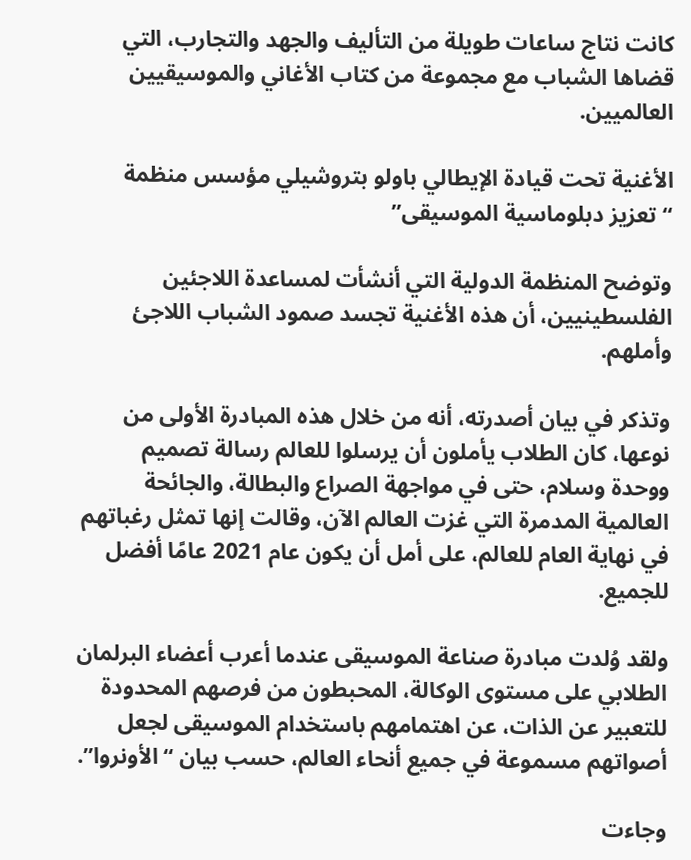كانت نتاج ساعات طويلة من التأليف والجهد والتجارب، التي قضاها الشباب مع مجموعة من كتاب الأغاني والموسيقيين العالميين.

الأغنية تحت قيادة الإيطالي باولو بتروشيلي مؤسس منظمة “تعزيز دبلوماسية الموسيقى”

وتوضح المنظمة الدولية التي أنشأت لمساعدة اللاجئين الفلسطينيين، أن هذه الأغنية تجسد صمود الشباب اللاجئ وأملهم.

وتذكر في بيان أصدرته، أنه من خلال هذه المبادرة الأولى من نوعها، كان الطلاب يأملون أن يرسلوا للعالم رسالة تصميم ووحدة وسلام، حتى في مواجهة الصراع والبطالة، والجائحة العالمية المدمرة التي غزت العالم الآن، وقالت إنها تمثل رغباتهم في نهاية العام للعالم، على أمل أن يكون عام 2021 عامًا أفضل للجميع.

ولقد وُلدت مبادرة صناعة الموسيقى عندما أعرب أعضاء البرلمان الطلابي على مستوى الوكالة، المحبطون من فرصهم المحدودة للتعبير عن الذات، عن اهتمامهم باستخدام الموسيقى لجعل أصواتهم مسموعة في جميع أنحاء العالم، حسب بيان “الأونروا”.

وجاءت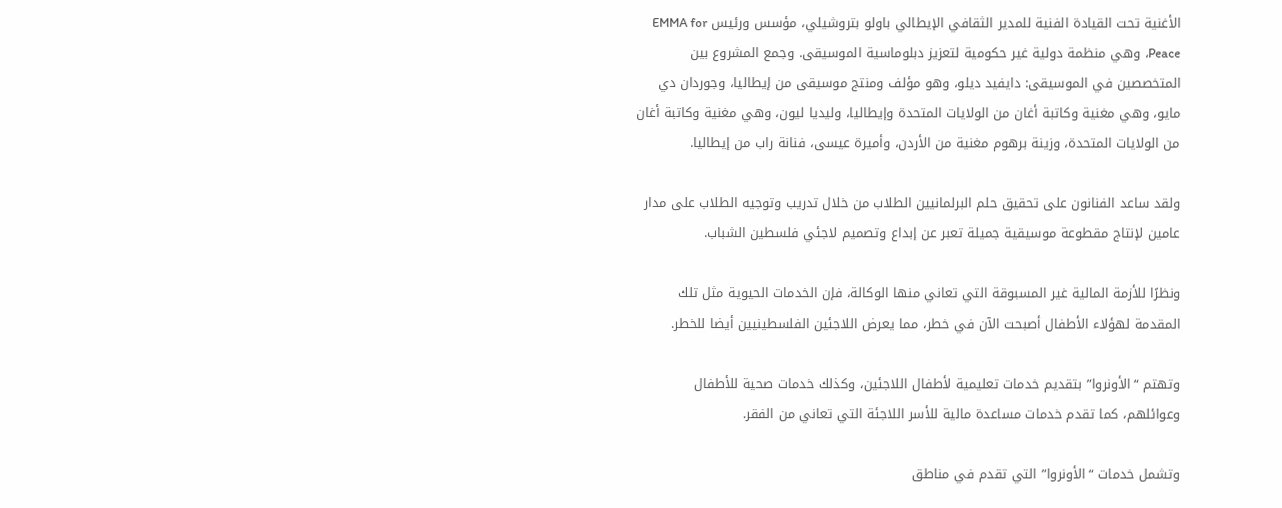الأغنية تحت القيادة الفنية للمدير الثقافي الإيطالي باولو بتروشيلي، مؤسس ورئيس EMMA for Peace، وهي منظمة دولية غير حكومية لتعزيز دبلوماسية الموسيقى. وجمع المشروع بين المتخصصين في الموسيقى: دايفيد ديلو، وهو مؤلف ومنتج موسيقى من إيطاليا، وجوردان دي مايو، وهي مغنية وكاتبة أغان من الولايات المتحدة وإيطاليا، وليديا ليون، وهي مغنية وكاتبة أغان من الولايات المتحدة، وزينة برهوم مغنية من الأردن، وأميرة عيسى، فنانة راب من إيطاليا.

ولقد ساعد الفنانون على تحقيق حلم البرلمانيين الطلاب من خلال تدريب وتوجيه الطلاب على مدار عامين لإنتاج مقطوعة موسيقية جميلة تعبر عن إبداع وتصميم لاجئي فلسطين الشباب.

ونظرًا للأزمة المالية غير المسبوقة التي تعاني منها الوكالة، فإن الخدمات الحيوية مثل تلك المقدمة لهؤلاء الأطفال أصبحت الآن في خطر، مما يعرض اللاجئين الفلسطينيين أيضا للخطر.

وتهتم “الأونروا” بتقديم خدمات تعليمية لأطفال اللاجئين، وكذلك خدمات صحية للأطفال وعوائلهم، كما تقدم خدمات مساعدة مالية للأسر اللاجئة التي تعاني من الفقر.

وتشمل خدمات “الأونروا” التي تقدم في مناطق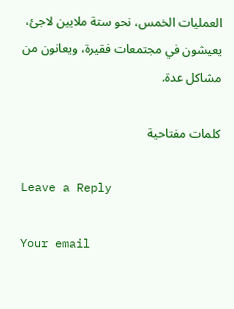العمليات الخمس، نحو ستة ملايين لاجئ، يعيشون في مجتمعات فقيرة، ويعانون من مشاكل عدة.

كلمات مفتاحية

Leave a Reply

Your email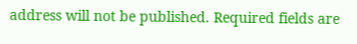address will not be published. Required fields are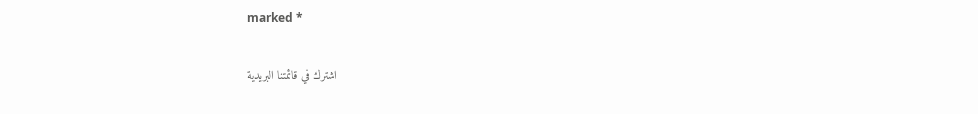marked *

اشترك في قائمتنا البريدية